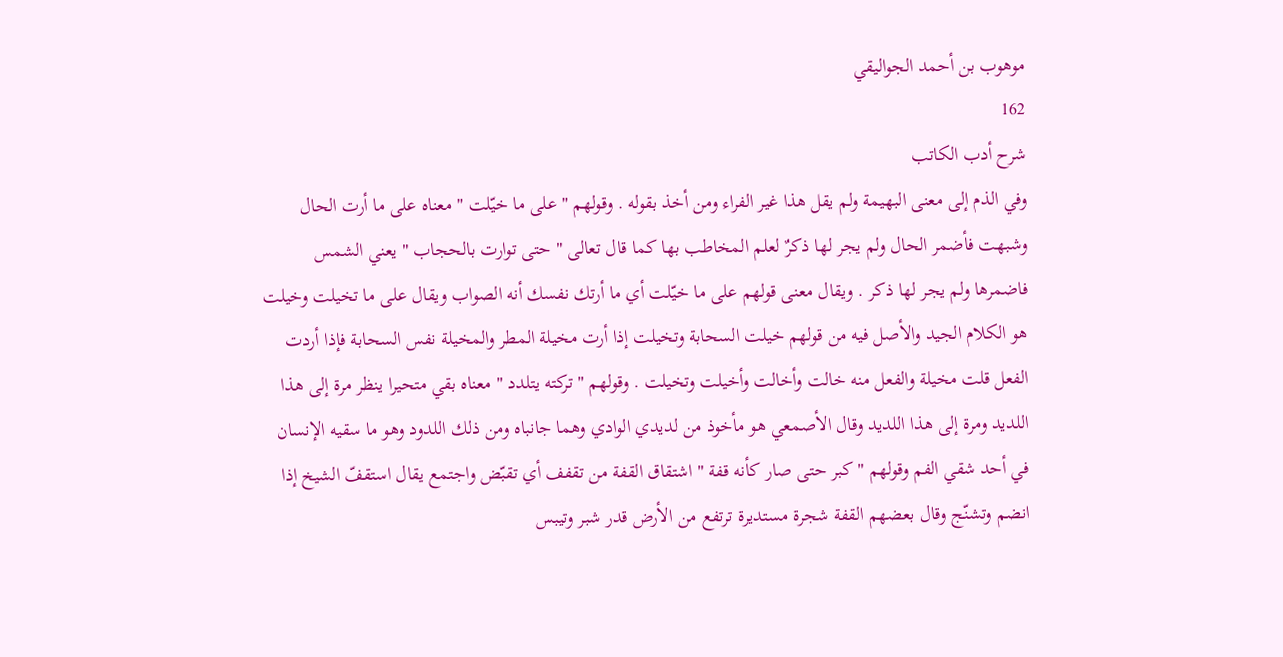موهوب بن أحمد الجواليقي
162
شرح أدب الكاتب
وفي الذم إلى معنى البهيمة ولم يقل هذا غير الفراء ومن أخذ بقوله . وقولهم " على ما خيّلت " معناه على ما أرت الحال وشبهت فأضمر الحال ولم يجر لها ذكرٌ لعلم المخاطب بها كما قال تعالى " حتى توارت بالحجاب " يعني الشمس فاضمرها ولم يجر لها ذكر . ويقال معنى قولهم على ما خيّلت أي ما أرتك نفسك أنه الصواب ويقال على ما تخيلت وخيلت هو الكلام الجيد والأصل فيه من قولهم خيلت السحابة وتخيلت إذا أرت مخيلة المطر والمخيلة نفس السحابة فإذا أردت الفعل قلت مخيلة والفعل منه خالت وأخالت وأخيلت وتخيلت . وقولهم " تركته يتلدد " معناه بقي متحيرا ينظر مرة إلى هذا اللديد ومرة إلى هذا اللديد وقال الأصمعي هو مأخوذ من لديدي الوادي وهما جانباه ومن ذلك اللدود وهو ما سقيه الإنسان في أحد شقي الفم وقولهم " كبر حتى صار كأنه قفة " اشتقاق القفة من تقفف أي تقبّض واجتمع يقال استقفّ الشيخ إذا انضم وتشنّج وقال بعضهم القفة شجرة مستديرة ترتفع من الأرض قدر شبر وتيبس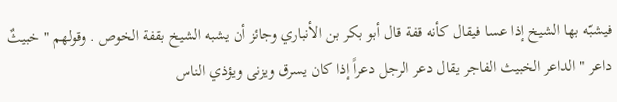فيشبّه بها الشيخ إذا عسا فيقال كأنه قفة قال أبو بكر بن الأنباري وجائز أن يشبه الشيخ بقفة الخوص . وقولهم " خبيثٌ داعر " الداعر الخبيث الفاجر يقال دعر الرجل دعراً إذا كان يسرق ويزنى ويؤذي الناس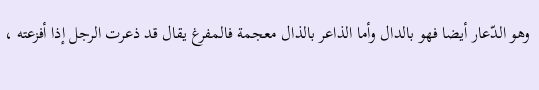وهو الدّعار أيضا فهو بالدال وأما الذاعر بالذال معجمة فالمفرغ يقال قد ذعرت الرجل إذا أفزعته ،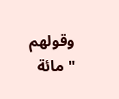وقولهم " مائة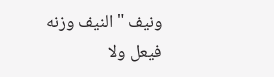ونيف " النيف وزنه فيعل ولا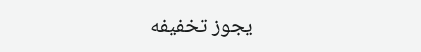يجوز تخفيفه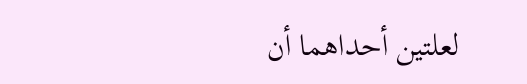لعلتين أحداهما أن